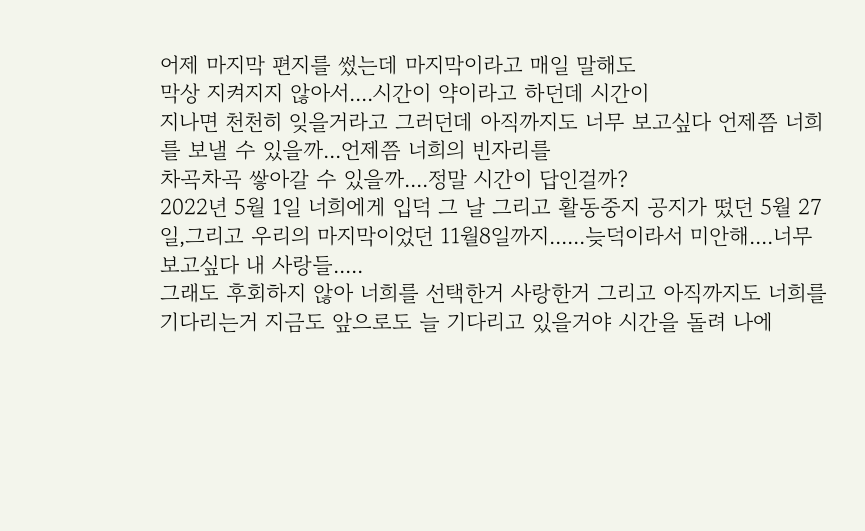어제 마지막 편지를 썼는데 마지막이라고 매일 말해도
막상 지켜지지 않아서....시간이 약이라고 하던데 시간이
지나면 천천히 잊을거라고 그러던데 아직까지도 너무 보고싶다 언제쯤 너희를 보낼 수 있을까...언제쯤 너희의 빈자리를
차곡차곡 쌓아갈 수 있을까....정말 시간이 답인걸까?
2022년 5월 1일 너희에게 입덕 그 날 그리고 활동중지 공지가 떴던 5월 27일,그리고 우리의 마지막이었던 11월8일까지......늦덕이라서 미안해....너무 보고싶다 내 사랑들.....
그래도 후회하지 않아 너희를 선택한거 사랑한거 그리고 아직까지도 너희를 기다리는거 지금도 앞으로도 늘 기다리고 있을거야 시간을 돌려 나에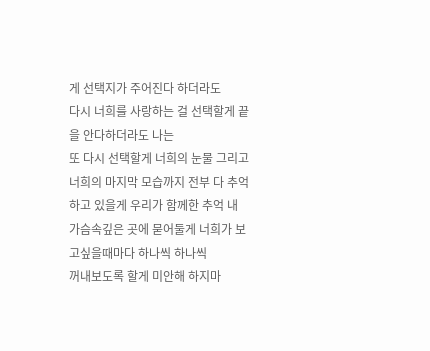게 선택지가 주어진다 하더라도
다시 너희를 사랑하는 걸 선택할게 끝을 안다하더라도 나는
또 다시 선택할게 너희의 눈물 그리고 너희의 마지막 모습까지 전부 다 추억하고 있을게 우리가 함께한 추억 내 가슴속깊은 곳에 묻어둘게 너희가 보고싶을때마다 하나씩 하나씩
꺼내보도록 할게 미안해 하지마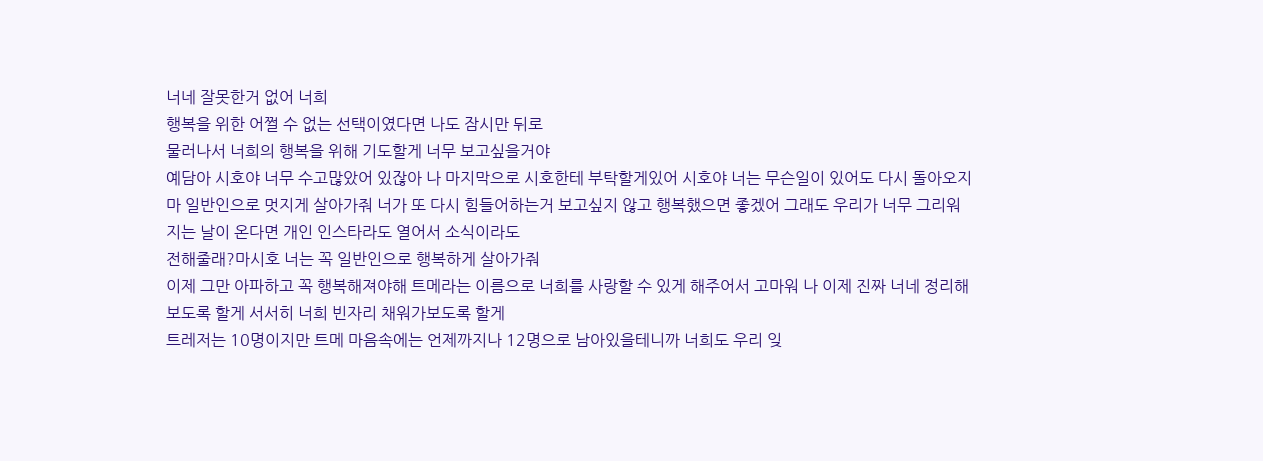너네 잘못한거 없어 너희
행복을 위한 어쩔 수 없는 선택이였다면 나도 잠시만 뒤로
물러나서 너희의 행복을 위해 기도할게 너무 보고싶을거야
예담아 시호야 너무 수고많았어 있잖아 나 마지막으로 시호한테 부탁할게있어 시호야 너는 무슨일이 있어도 다시 돌아오지마 일반인으로 멋지게 살아가줘 너가 또 다시 힘들어하는거 보고싶지 않고 행복했으면 좋겠어 그래도 우리가 너무 그리워지는 날이 온다면 개인 인스타라도 열어서 소식이라도
전해줄래?마시호 너는 꼭 일반인으로 행복하게 살아가줘
이제 그만 아파하고 꼭 행복해져야해 트메라는 이름으로 너희를 사랑할 수 있게 해주어서 고마워 나 이제 진짜 너네 정리해보도록 할게 서서히 너희 빈자리 채워가보도록 할게
트레저는 10명이지만 트메 마음속에는 언제까지나 12명으로 남아있을테니까 너희도 우리 잊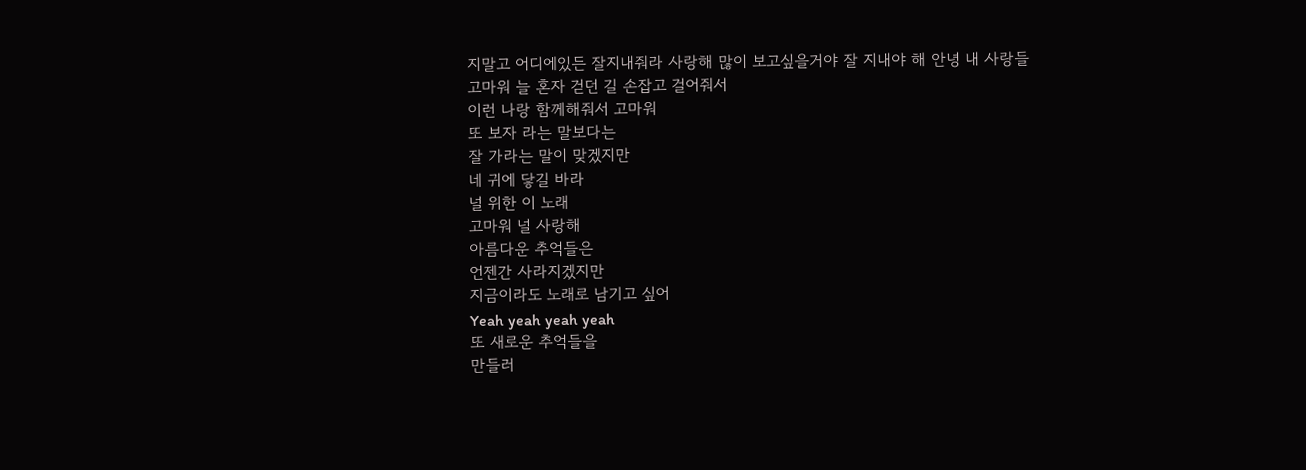지말고 어디에있든 잘지내줘라 사랑해 많이 보고싶을거야 잘 지내야 해 안녕 내 사랑들
고마워 늘 혼자 걷던 길 손잡고 걸어줘서
이런 나랑 함께해줘서 고마워
또 보자 라는 말보다는
잘 가라는 말이 맞겠지만
네 귀에 닿길 바라
널 위한 이 노래
고마워 널 사랑해
아름다운 추억들은
언젠간 사라지겠지만
지금이라도 노래로 남기고 싶어
Yeah yeah yeah yeah
또 새로운 추억들을
만들러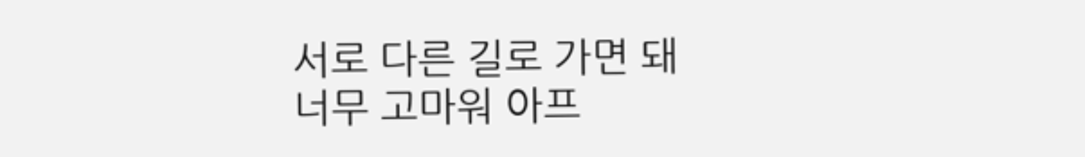서로 다른 길로 가면 돼
너무 고마워 아프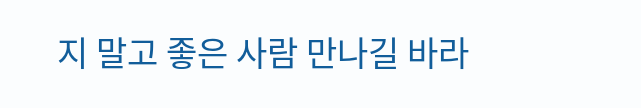지 말고 좋은 사람 만나길 바라